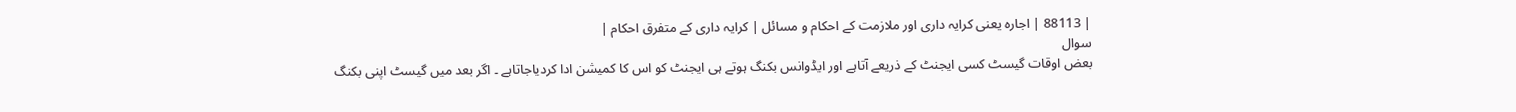| 88113 | اجارہ یعنی کرایہ داری اور ملازمت کے احکام و مسائل | کرایہ داری کے متفرق احکام |
سوال
بعض اوقات گیسٹ کسی ایجنٹ کے ذریعے آتاہے اور ایڈوانس بکنگ ہوتے ہی ایجنٹ کو اس کا کمیشن ادا کردیاجاتاہے ۔ اگر بعد میں گیسٹ اپنی بکنگ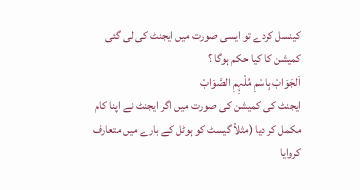کینسل کردے تو ایسی صورت میں ایجنٹ کی لی گئی کمیشن کا کیا حکم ہوگا ؟
اَلجَوَابْ بِاسْمِ مُلْہِمِ الصَّوَابْ
ایجنٹ کی کمیشن کی صورت میں اگر ایجنٹ نے اپنا کام مکمل کر دیا (مثلاً گیسٹ کو ہوٹل کے بارے میں متعارف کروایا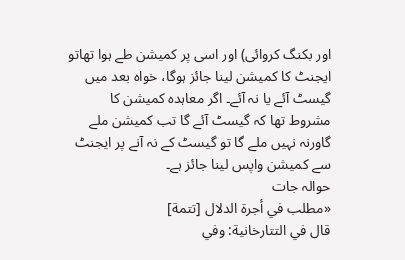اور بکنگ کروائی) اور اسی پر کمیشن طے ہوا تھاتو ایجنٹ کا کمیشن لینا جائز ہوگا، خواہ بعد میں گیسٹ آئے یا نہ آئے۔ اگر معاہدہ کمیشن کا مشروط تھا کہ گیسٹ آئے گا تب کمیشن ملے گاورنہ نہیں ملے گا تو گیسٹ کے نہ آنے پر ایجنٹ سے کمیشن واپس لینا جائز ہے۔
حوالہ جات
«مطلب في أجرة الدلال [تتمة]
قال في التتارخانية: وفي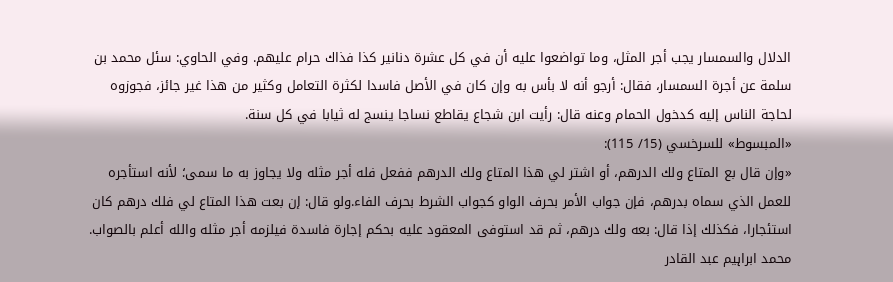الدلال والسمسار يجب أجر المثل، وما تواضعوا عليه أن في كل عشرة دنانير كذا فذاك حرام عليهم. وفي الحاوي: سئل محمد بن سلمة عن أجرة السمسار، فقال: أرجو أنه لا بأس به وإن كان في الأصل فاسدا لكثرة التعامل وكثير من هذا غير جائز، فجوزوه لحاجة الناس إليه كدخول الحمام وعنه قال: رأيت ابن شجاع يقاطع نساجا ينسج له ثيابا في كل سنة.
«المبسوط» للسرخسي (15/ 115):
«وإن قال بع المتاع ولك الدرهم، أو اشتر لي هذا المتاع ولك الدرهم ففعل فله أجر مثله ولا يجاوز به ما سمى؛ لأنه استأجره للعمل الذي سماه بدرهم، فإن جواب الأمر بحرف الواو كجواب الشرط بحرف الفاء.ولو قال: إن بعت هذا المتاع لي فلك درهم كان استئجارا، فكذلك إذا قال: بعه ولك درهم، ثم قد استوفى المعقود عليه بحكم إجارة فاسدة فيلزمه أجر مثله والله أعلم بالصواب.
محمد ابراہیم عبد القادر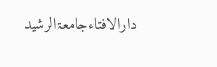دارالافتاءجامعۃالرشید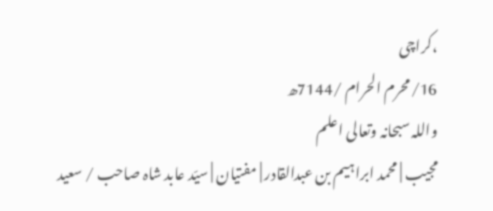،کراچی
16/محرم الحرام /7144ھ
واللہ سبحانہ وتعالی اعلم
مجیب | محمد ابراہیم بن عبدالقادر | مفتیان | سیّد عابد شاہ صاحب / سعید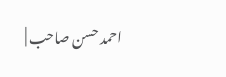احمد حسن صاحب |